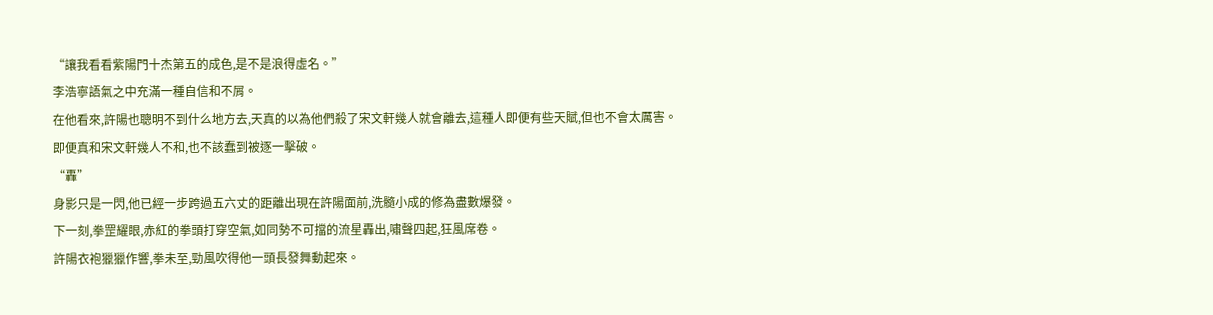“讓我看看紫陽門十杰第五的成色,是不是浪得虛名。”
李浩寧語氣之中充滿一種自信和不屑。
在他看來,許陽也聰明不到什么地方去,天真的以為他們殺了宋文軒幾人就會離去,這種人即便有些天賦,但也不會太厲害。
即便真和宋文軒幾人不和,也不該蠢到被逐一擊破。
“轟”
身影只是一閃,他已經一步跨過五六丈的距離出現在許陽面前,洗髓小成的修為盡數爆發。
下一刻,拳罡耀眼,赤紅的拳頭打穿空氣,如同勢不可擋的流星轟出,嘯聲四起,狂風席卷。
許陽衣袍獵獵作響,拳未至,勁風吹得他一頭長發舞動起來。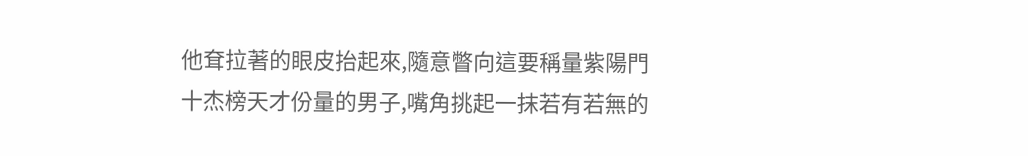他耷拉著的眼皮抬起來,隨意瞥向這要稱量紫陽門十杰榜天才份量的男子,嘴角挑起一抹若有若無的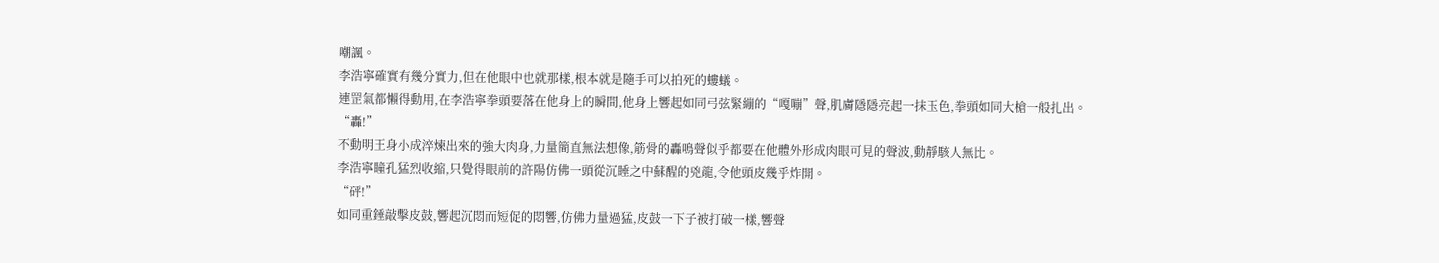嘲諷。
李浩寧確實有幾分實力,但在他眼中也就那樣,根本就是隨手可以拍死的螻蟻。
連罡氣都懶得動用,在李浩寧拳頭要落在他身上的瞬間,他身上響起如同弓弦緊繃的“嘎嘣”聲,肌膚隱隱亮起一抹玉色,拳頭如同大槍一般扎出。
“轟!”
不動明王身小成淬煉出來的強大肉身,力量簡直無法想像,筋骨的轟鳴聲似乎都要在他體外形成肉眼可見的聲波,動靜駭人無比。
李浩寧瞳孔猛烈收縮,只覺得眼前的許陽仿佛一頭從沉睡之中蘇醒的兇龍,令他頭皮幾乎炸開。
“砰!”
如同重錘敲擊皮鼓,響起沉悶而短促的悶響,仿佛力量過猛,皮鼓一下子被打破一樣,響聲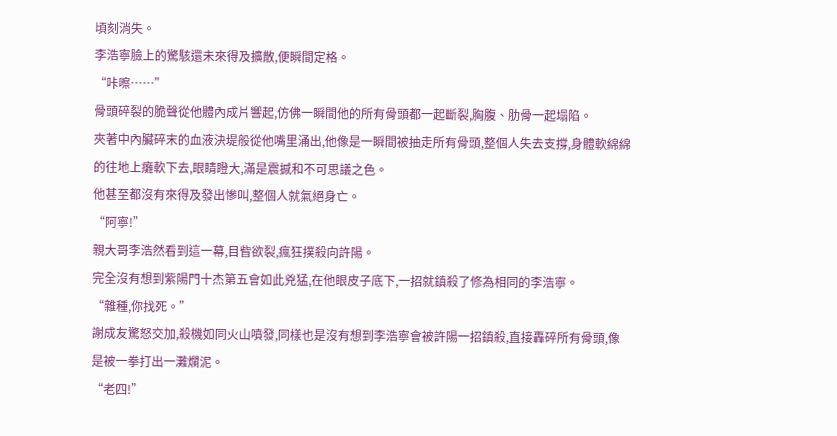頃刻消失。
李浩寧臉上的驚駭還未來得及擴散,便瞬間定格。
“咔嚓……”
骨頭碎裂的脆聲從他體內成片響起,仿佛一瞬間他的所有骨頭都一起斷裂,胸腹、肋骨一起塌陷。
夾著中內臟碎末的血液決堤般從他嘴里涌出,他像是一瞬間被抽走所有骨頭,整個人失去支撐,身體軟綿綿的往地上癱軟下去,眼睛瞪大,滿是震撼和不可思議之色。
他甚至都沒有來得及發出慘叫,整個人就氣絕身亡。
“阿寧!”
親大哥李浩然看到這一幕,目眥欲裂,瘋狂撲殺向許陽。
完全沒有想到紫陽門十杰第五會如此兇猛,在他眼皮子底下,一招就鎮殺了修為相同的李浩寧。
“雜種,你找死。”
謝成友驚怒交加,殺機如同火山噴發,同樣也是沒有想到李浩寧會被許陽一招鎮殺,直接轟碎所有骨頭,像是被一拳打出一灘爛泥。
“老四!”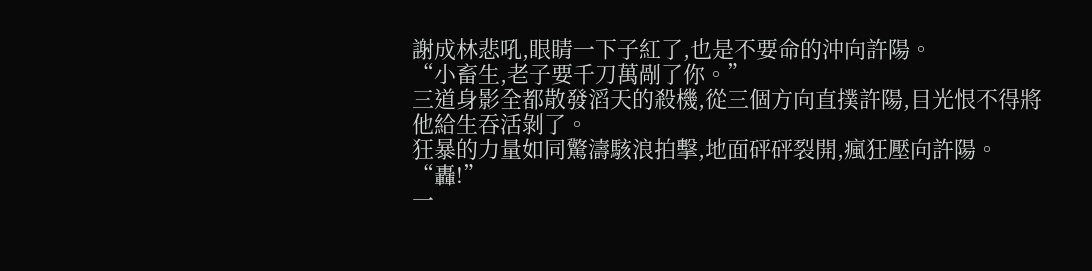謝成林悲吼,眼睛一下子紅了,也是不要命的沖向許陽。
“小畜生,老子要千刀萬剮了你。”
三道身影全都散發滔天的殺機,從三個方向直撲許陽,目光恨不得將他給生吞活剝了。
狂暴的力量如同驚濤駭浪拍擊,地面砰砰裂開,瘋狂壓向許陽。
“轟!”
一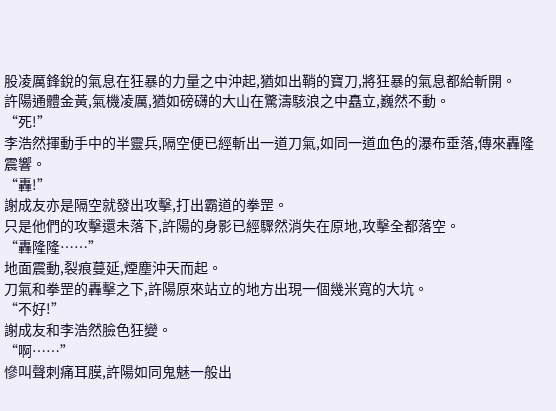股凌厲鋒銳的氣息在狂暴的力量之中沖起,猶如出鞘的寶刀,將狂暴的氣息都給斬開。
許陽通體金黃,氣機凌厲,猶如磅礴的大山在驚濤駭浪之中矗立,巍然不動。
“死!”
李浩然揮動手中的半靈兵,隔空便已經斬出一道刀氣,如同一道血色的瀑布垂落,傳來轟隆震響。
“轟!”
謝成友亦是隔空就發出攻擊,打出霸道的拳罡。
只是他們的攻擊還未落下,許陽的身影已經驟然消失在原地,攻擊全都落空。
“轟隆隆……”
地面震動,裂痕蔓延,煙塵沖天而起。
刀氣和拳罡的轟擊之下,許陽原來站立的地方出現一個幾米寬的大坑。
“不好!”
謝成友和李浩然臉色狂變。
“啊……”
慘叫聲刺痛耳膜,許陽如同鬼魅一般出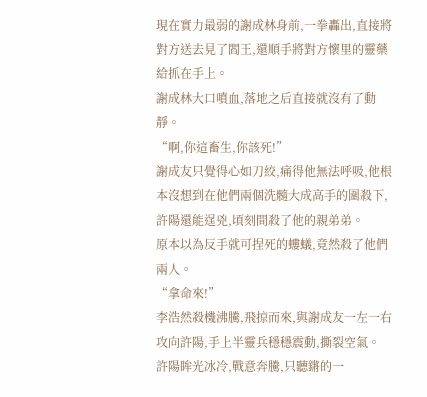現在實力最弱的謝成林身前,一拳轟出,直接將對方送去見了閻王,還順手將對方懷里的靈藥給抓在手上。
謝成林大口噴血,落地之后直接就沒有了動靜。
“啊,你這畜生,你該死!”
謝成友只覺得心如刀絞,痛得他無法呼吸,他根本沒想到在他們兩個洗髓大成高手的圍殺下,許陽還能逞兇,頃刻間殺了他的親弟弟。
原本以為反手就可捏死的螻蟻,竟然殺了他們兩人。
“拿命來!”
李浩然殺機沸騰,飛掠而來,與謝成友一左一右攻向許陽,手上半靈兵穩穩震動,撕裂空氣。
許陽眸光冰冷,戰意奔騰,只聽鏘的一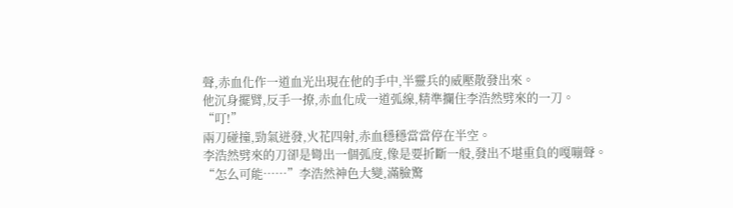聲,赤血化作一道血光出現在他的手中,半靈兵的威壓散發出來。
他沉身擺臂,反手一撩,赤血化成一道弧線,精準攔住李浩然劈來的一刀。
“叮!”
兩刀碰撞,勁氣迸發,火花四射,赤血穩穩當當停在半空。
李浩然劈來的刀卻是彎出一個弧度,像是要折斷一般,發出不堪重負的嘎嘣聲。
“怎么可能……”李浩然神色大變,滿臉驚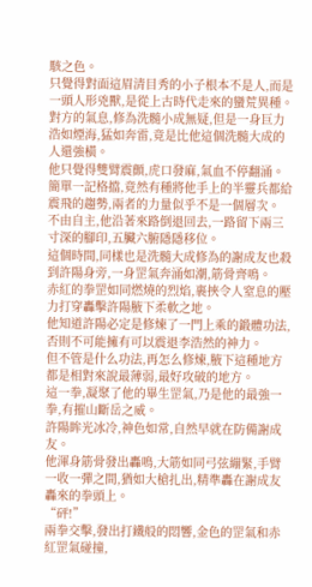駭之色。
只覺得對面這眉清目秀的小子根本不是人,而是一頭人形兇獸,是從上古時代走來的蠻荒異種。
對方的氣息,修為洗髓小成無疑,但是一身巨力浩如煙海,猛如奔雷,竟是比他這個洗髓大成的人還強橫。
他只覺得雙臂震顫,虎口發麻,氣血不停翻涌。
簡單一記格擋,竟然有種將他手上的半靈兵都給震飛的趨勢,兩者的力量似乎不是一個層次。
不由自主,他沿著來路倒退回去,一路留下兩三寸深的腳印,五臟六腑隱隱移位。
這個時間,同樣也是洗髓大成修為的謝成友也殺到許陽身旁,一身罡氣奔涌如潮,筋骨齊鳴。
赤紅的拳罡如同燃燒的烈焰,裹挾令人窒息的壓力打穿轟擊許陽腋下柔軟之地。
他知道許陽必定是修煉了一門上乘的鍛體功法,否則不可能擁有可以震退李浩然的神力。
但不管是什么功法,再怎么修煉,腋下這種地方都是相對來說最薄弱,最好攻破的地方。
這一拳,凝聚了他的畢生罡氣,乃是他的最強一拳,有摧山斷岳之威。
許陽眸光冰冷,神色如常,自然早就在防備謝成友。
他渾身筋骨發出轟鳴,大筋如同弓弦繃緊,手臂一收一彈之間,猶如大槍扎出,精準轟在謝成友轟來的拳頭上。
“砰!”
兩拳交擊,發出打鐵般的悶響,金色的罡氣和赤紅罡氣碰撞,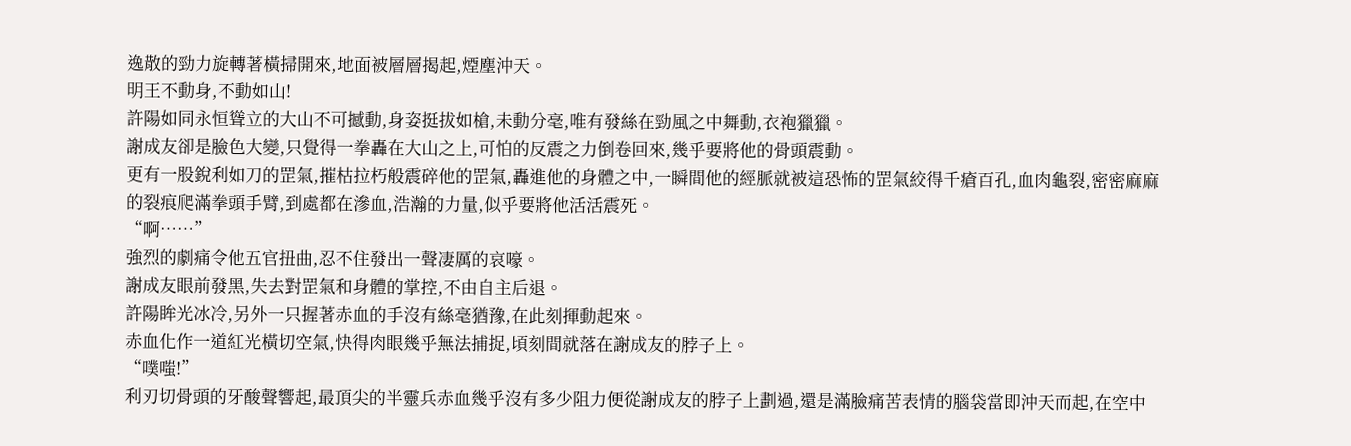逸散的勁力旋轉著橫掃開來,地面被層層揭起,煙塵沖天。
明王不動身,不動如山!
許陽如同永恒聳立的大山不可撼動,身姿挺拔如槍,未動分毫,唯有發絲在勁風之中舞動,衣袍獵獵。
謝成友卻是臉色大變,只覺得一拳轟在大山之上,可怕的反震之力倒卷回來,幾乎要將他的骨頭震動。
更有一股銳利如刀的罡氣,摧枯拉朽般震碎他的罡氣,轟進他的身體之中,一瞬間他的經脈就被這恐怖的罡氣絞得千瘡百孔,血肉龜裂,密密麻麻的裂痕爬滿拳頭手臂,到處都在滲血,浩瀚的力量,似乎要將他活活震死。
“啊……”
強烈的劇痛令他五官扭曲,忍不住發出一聲凄厲的哀嚎。
謝成友眼前發黑,失去對罡氣和身體的掌控,不由自主后退。
許陽眸光冰冷,另外一只握著赤血的手沒有絲毫猶豫,在此刻揮動起來。
赤血化作一道紅光橫切空氣,快得肉眼幾乎無法捕捉,頃刻間就落在謝成友的脖子上。
“噗嗤!”
利刃切骨頭的牙酸聲響起,最頂尖的半靈兵赤血幾乎沒有多少阻力便從謝成友的脖子上劃過,還是滿臉痛苦表情的腦袋當即沖天而起,在空中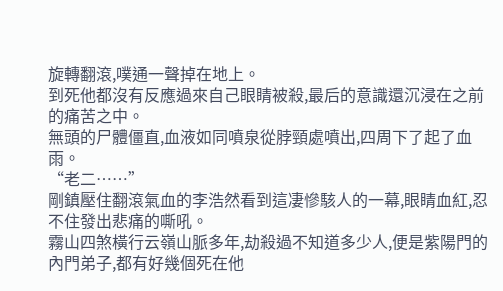旋轉翻滾,噗通一聲掉在地上。
到死他都沒有反應過來自己眼睛被殺,最后的意識還沉浸在之前的痛苦之中。
無頭的尸體僵直,血液如同噴泉從脖頸處噴出,四周下了起了血雨。
“老二……”
剛鎮壓住翻滾氣血的李浩然看到這凄慘駭人的一幕,眼睛血紅,忍不住發出悲痛的嘶吼。
霧山四煞橫行云嶺山脈多年,劫殺過不知道多少人,便是紫陽門的內門弟子,都有好幾個死在他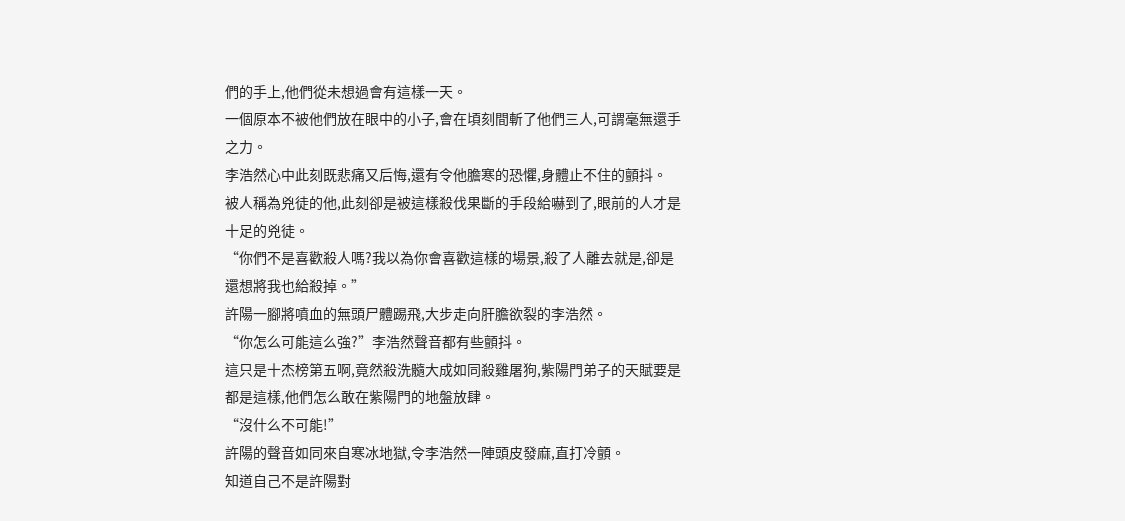們的手上,他們從未想過會有這樣一天。
一個原本不被他們放在眼中的小子,會在頃刻間斬了他們三人,可謂毫無還手之力。
李浩然心中此刻既悲痛又后悔,還有令他膽寒的恐懼,身體止不住的顫抖。
被人稱為兇徒的他,此刻卻是被這樣殺伐果斷的手段給嚇到了,眼前的人才是十足的兇徒。
“你們不是喜歡殺人嗎?我以為你會喜歡這樣的場景,殺了人離去就是,卻是還想將我也給殺掉。”
許陽一腳將噴血的無頭尸體踢飛,大步走向肝膽欲裂的李浩然。
“你怎么可能這么強?”李浩然聲音都有些顫抖。
這只是十杰榜第五啊,竟然殺洗髓大成如同殺雞屠狗,紫陽門弟子的天賦要是都是這樣,他們怎么敢在紫陽門的地盤放肆。
“沒什么不可能!”
許陽的聲音如同來自寒冰地獄,令李浩然一陣頭皮發麻,直打冷顫。
知道自己不是許陽對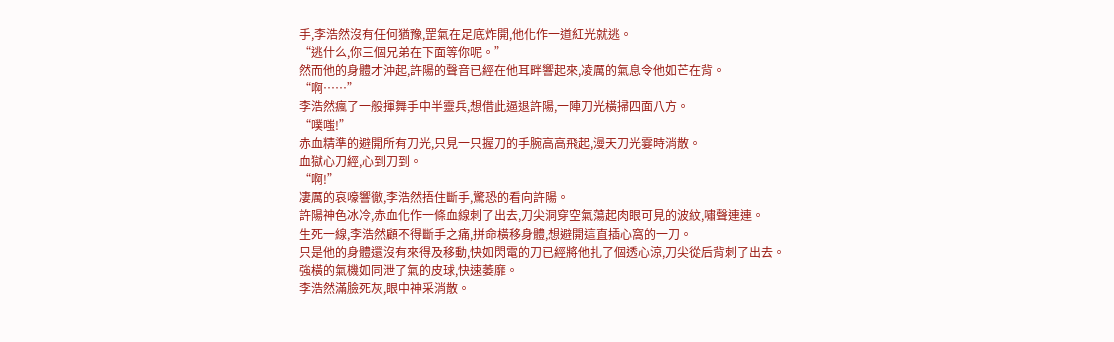手,李浩然沒有任何猶豫,罡氣在足底炸開,他化作一道紅光就逃。
“逃什么,你三個兄弟在下面等你呢。”
然而他的身體才沖起,許陽的聲音已經在他耳畔響起來,凌厲的氣息令他如芒在背。
“啊……”
李浩然瘋了一般揮舞手中半靈兵,想借此逼退許陽,一陣刀光橫掃四面八方。
“噗嗤!”
赤血精準的避開所有刀光,只見一只握刀的手腕高高飛起,漫天刀光霎時消散。
血獄心刀經,心到刀到。
“啊!”
凄厲的哀嚎響徹,李浩然捂住斷手,驚恐的看向許陽。
許陽神色冰冷,赤血化作一條血線刺了出去,刀尖洞穿空氣蕩起肉眼可見的波紋,嘯聲連連。
生死一線,李浩然顧不得斷手之痛,拼命橫移身體,想避開這直插心窩的一刀。
只是他的身體還沒有來得及移動,快如閃電的刀已經將他扎了個透心涼,刀尖從后背刺了出去。
強橫的氣機如同泄了氣的皮球,快速萎靡。
李浩然滿臉死灰,眼中神采消散。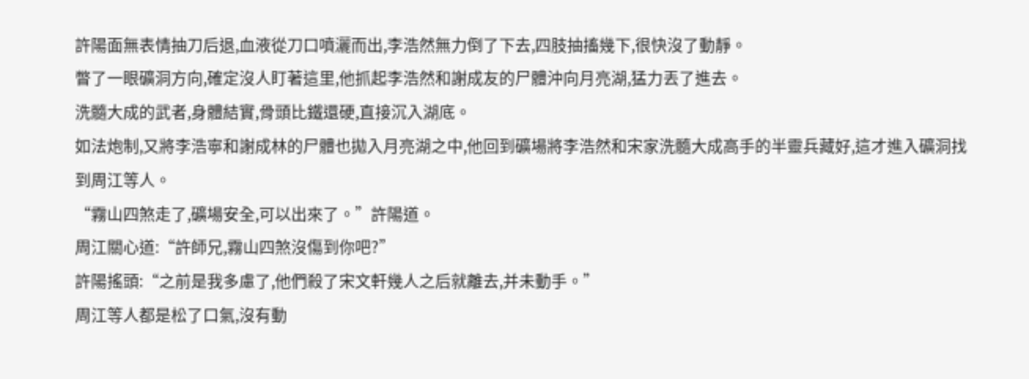許陽面無表情抽刀后退,血液從刀口噴灑而出,李浩然無力倒了下去,四肢抽搐幾下,很快沒了動靜。
瞥了一眼礦洞方向,確定沒人盯著這里,他抓起李浩然和謝成友的尸體沖向月亮湖,猛力丟了進去。
洗髓大成的武者,身體結實,骨頭比鐵還硬,直接沉入湖底。
如法炮制,又將李浩寧和謝成林的尸體也拋入月亮湖之中,他回到礦場將李浩然和宋家洗髓大成高手的半靈兵藏好,這才進入礦洞找到周江等人。
“霧山四煞走了,礦場安全,可以出來了。”許陽道。
周江關心道:“許師兄,霧山四煞沒傷到你吧?”
許陽搖頭:“之前是我多慮了,他們殺了宋文軒幾人之后就離去,并未動手。”
周江等人都是松了口氣,沒有動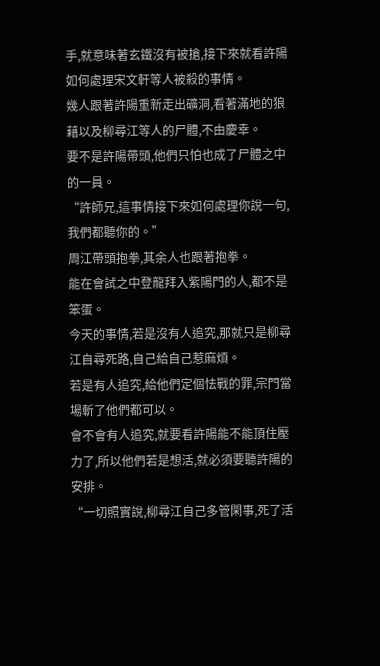手,就意味著玄鐵沒有被搶,接下來就看許陽如何處理宋文軒等人被殺的事情。
幾人跟著許陽重新走出礦洞,看著滿地的狼藉以及柳尋江等人的尸體,不由慶幸。
要不是許陽帶頭,他們只怕也成了尸體之中的一員。
“許師兄,這事情接下來如何處理你說一句,我們都聽你的。”
周江帶頭抱拳,其余人也跟著抱拳。
能在會試之中登龍拜入紫陽門的人,都不是笨蛋。
今天的事情,若是沒有人追究,那就只是柳尋江自尋死路,自己給自己惹麻煩。
若是有人追究,給他們定個怯戰的罪,宗門當場斬了他們都可以。
會不會有人追究,就要看許陽能不能頂住壓力了,所以他們若是想活,就必須要聽許陽的安排。
“一切照實說,柳尋江自己多管閑事,死了活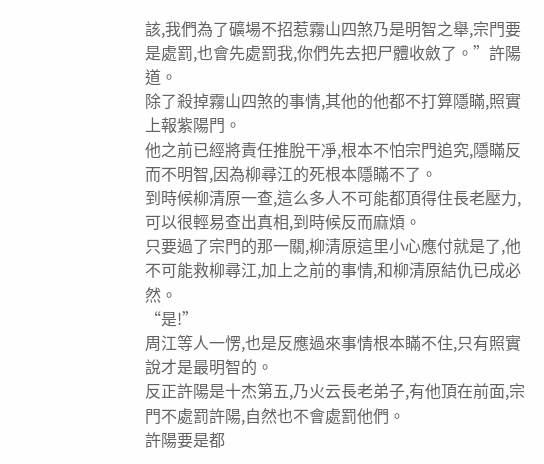該,我們為了礦場不招惹霧山四煞乃是明智之舉,宗門要是處罰,也會先處罰我,你們先去把尸體收斂了。”許陽道。
除了殺掉霧山四煞的事情,其他的他都不打算隱瞞,照實上報紫陽門。
他之前已經將責任推脫干凈,根本不怕宗門追究,隱瞞反而不明智,因為柳尋江的死根本隱瞞不了。
到時候柳清原一查,這么多人不可能都頂得住長老壓力,可以很輕易查出真相,到時候反而麻煩。
只要過了宗門的那一關,柳清原這里小心應付就是了,他不可能救柳尋江,加上之前的事情,和柳清原結仇已成必然。
“是!”
周江等人一愣,也是反應過來事情根本瞞不住,只有照實說才是最明智的。
反正許陽是十杰第五,乃火云長老弟子,有他頂在前面,宗門不處罰許陽,自然也不會處罰他們。
許陽要是都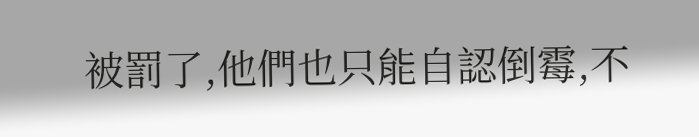被罰了,他們也只能自認倒霉,不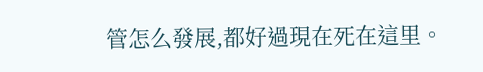管怎么發展,都好過現在死在這里。